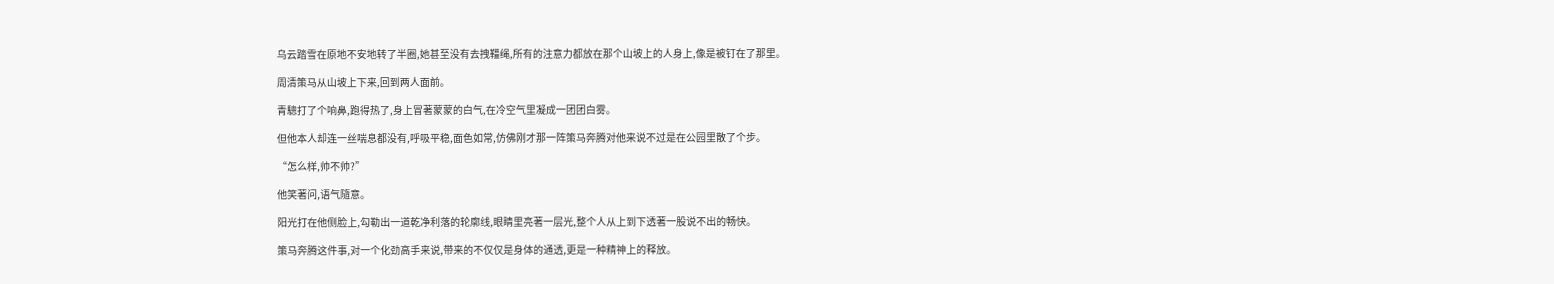乌云踏雪在原地不安地转了半圈,她甚至没有去拽韁绳,所有的注意力都放在那个山坡上的人身上,像是被钉在了那里。

周清策马从山坡上下来,回到两人面前。

青驄打了个响鼻,跑得热了,身上冒著蒙蒙的白气,在冷空气里凝成一团团白雾。

但他本人却连一丝喘息都没有,呼吸平稳,面色如常,仿佛刚才那一阵策马奔腾对他来说不过是在公园里散了个步。

“怎么样,帅不帅?”

他笑著问,语气隨意。

阳光打在他侧脸上,勾勒出一道乾净利落的轮廓线,眼睛里亮著一层光,整个人从上到下透著一股说不出的畅快。

策马奔腾这件事,对一个化劲高手来说,带来的不仅仅是身体的通透,更是一种精神上的释放。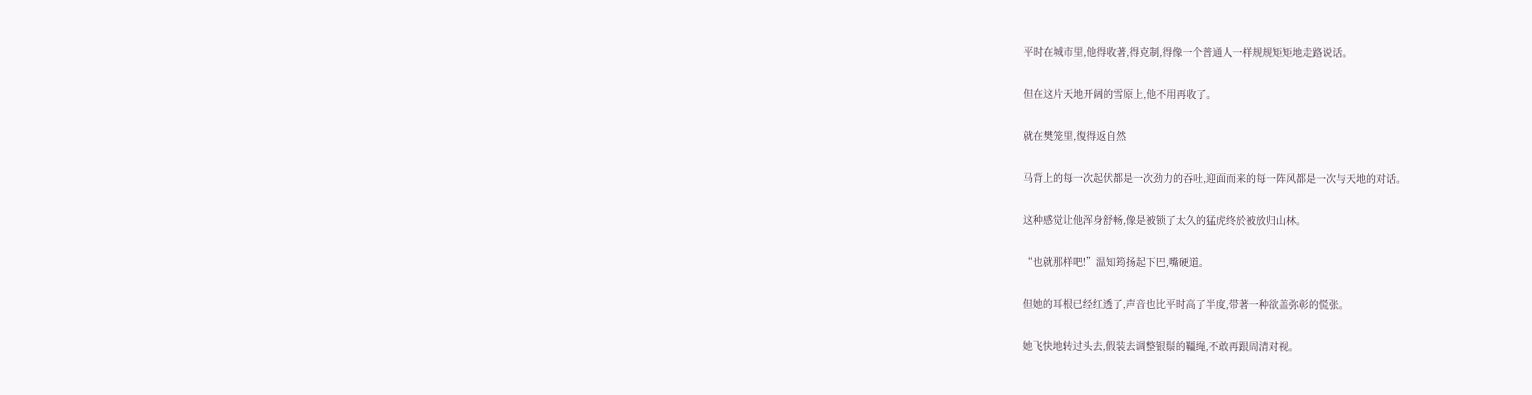平时在城市里,他得收著,得克制,得像一个普通人一样规规矩矩地走路说话。

但在这片天地开阔的雪原上,他不用再收了。

就在樊笼里,復得返自然

马背上的每一次起伏都是一次劲力的吞吐,迎面而来的每一阵风都是一次与天地的对话。

这种感觉让他浑身舒畅,像是被锁了太久的猛虎终於被放归山林。

“也就那样吧!”温知筠扬起下巴,嘴硬道。

但她的耳根已经红透了,声音也比平时高了半度,带著一种欲盖弥彰的慌张。

她飞快地转过头去,假装去调整银鬃的韁绳,不敢再跟周清对视。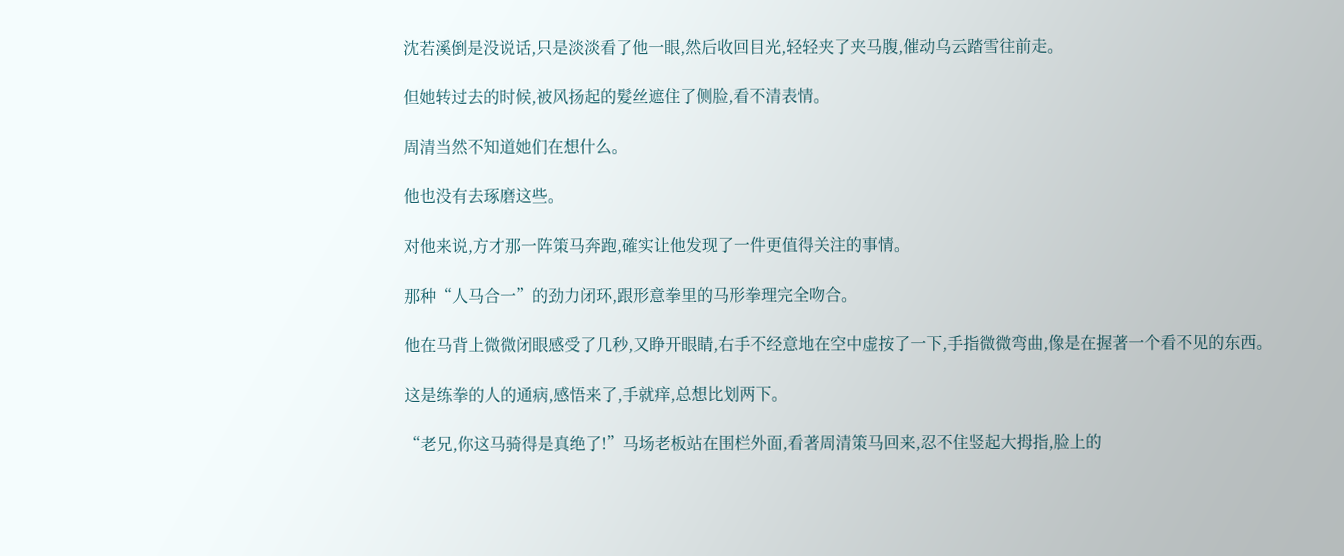沈若溪倒是没说话,只是淡淡看了他一眼,然后收回目光,轻轻夹了夹马腹,催动乌云踏雪往前走。

但她转过去的时候,被风扬起的髮丝遮住了侧脸,看不清表情。

周清当然不知道她们在想什么。

他也没有去琢磨这些。

对他来说,方才那一阵策马奔跑,確实让他发现了一件更值得关注的事情。

那种“人马合一”的劲力闭环,跟形意拳里的马形拳理完全吻合。

他在马背上微微闭眼感受了几秒,又睁开眼睛,右手不经意地在空中虚按了一下,手指微微弯曲,像是在握著一个看不见的东西。

这是练拳的人的通病,感悟来了,手就痒,总想比划两下。

“老兄,你这马骑得是真绝了!”马场老板站在围栏外面,看著周清策马回来,忍不住竖起大拇指,脸上的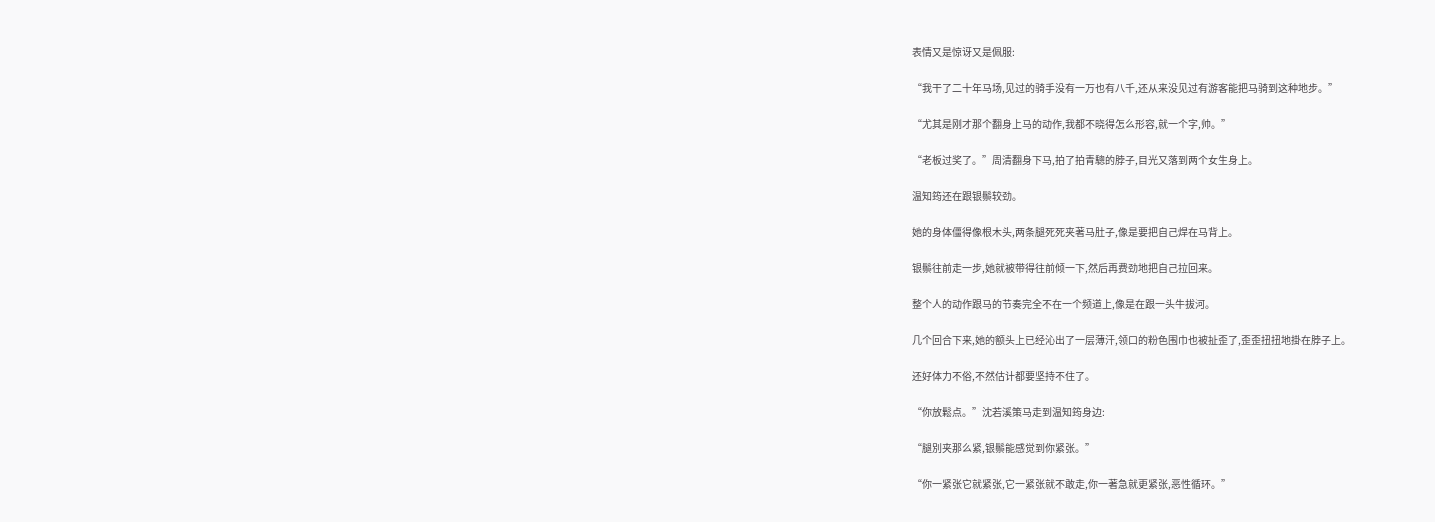表情又是惊讶又是佩服:

“我干了二十年马场,见过的骑手没有一万也有八千,还从来没见过有游客能把马骑到这种地步。”

“尤其是刚才那个翻身上马的动作,我都不晓得怎么形容,就一个字,帅。”

“老板过奖了。”周清翻身下马,拍了拍青驄的脖子,目光又落到两个女生身上。

温知筠还在跟银鬃较劲。

她的身体僵得像根木头,两条腿死死夹著马肚子,像是要把自己焊在马背上。

银鬃往前走一步,她就被带得往前倾一下,然后再费劲地把自己拉回来。

整个人的动作跟马的节奏完全不在一个频道上,像是在跟一头牛拔河。

几个回合下来,她的额头上已经沁出了一层薄汗,领口的粉色围巾也被扯歪了,歪歪扭扭地掛在脖子上。

还好体力不俗,不然估计都要坚持不住了。

“你放鬆点。”沈若溪策马走到温知筠身边:

“腿別夹那么紧,银鬃能感觉到你紧张。”

“你一紧张它就紧张,它一紧张就不敢走,你一著急就更紧张,恶性循环。”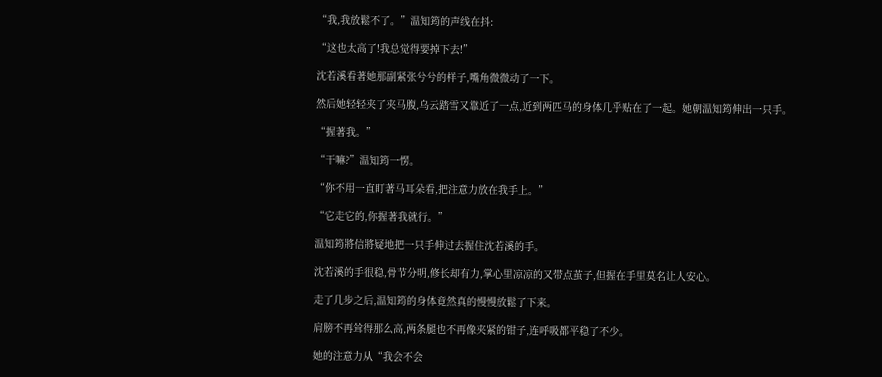“我,我放鬆不了。”温知筠的声线在抖:

“这也太高了!我总觉得要掉下去!”

沈若溪看著她那副紧张兮兮的样子,嘴角微微动了一下。

然后她轻轻夹了夹马腹,乌云踏雪又靠近了一点,近到两匹马的身体几乎贴在了一起。她朝温知筠伸出一只手。

“握著我。”

“干嘛?”温知筠一愣。

“你不用一直盯著马耳朵看,把注意力放在我手上。”

“它走它的,你握著我就行。”

温知筠將信將疑地把一只手伸过去握住沈若溪的手。

沈若溪的手很稳,骨节分明,修长却有力,掌心里凉凉的又带点茧子,但握在手里莫名让人安心。

走了几步之后,温知筠的身体竟然真的慢慢放鬆了下来。

肩膀不再耸得那么高,两条腿也不再像夹紧的钳子,连呼吸都平稳了不少。

她的注意力从“我会不会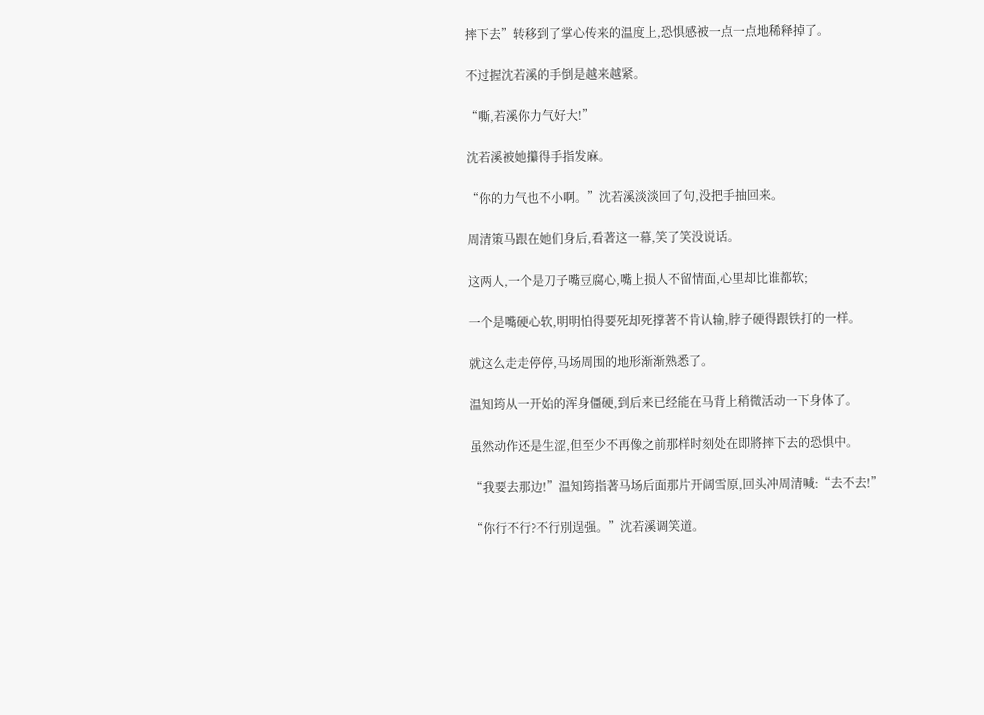摔下去”转移到了掌心传来的温度上,恐惧感被一点一点地稀释掉了。

不过握沈若溪的手倒是越来越紧。

“嘶,若溪你力气好大!”

沈若溪被她攥得手指发麻。

“你的力气也不小啊。”沈若溪淡淡回了句,没把手抽回来。

周清策马跟在她们身后,看著这一幕,笑了笑没说话。

这两人,一个是刀子嘴豆腐心,嘴上损人不留情面,心里却比谁都软;

一个是嘴硬心软,明明怕得要死却死撑著不肯认输,脖子硬得跟铁打的一样。

就这么走走停停,马场周围的地形渐渐熟悉了。

温知筠从一开始的浑身僵硬,到后来已经能在马背上稍微活动一下身体了。

虽然动作还是生涩,但至少不再像之前那样时刻处在即將摔下去的恐惧中。

“我要去那边!”温知筠指著马场后面那片开阔雪原,回头冲周清喊:“去不去!”

“你行不行?不行別逞强。”沈若溪调笑道。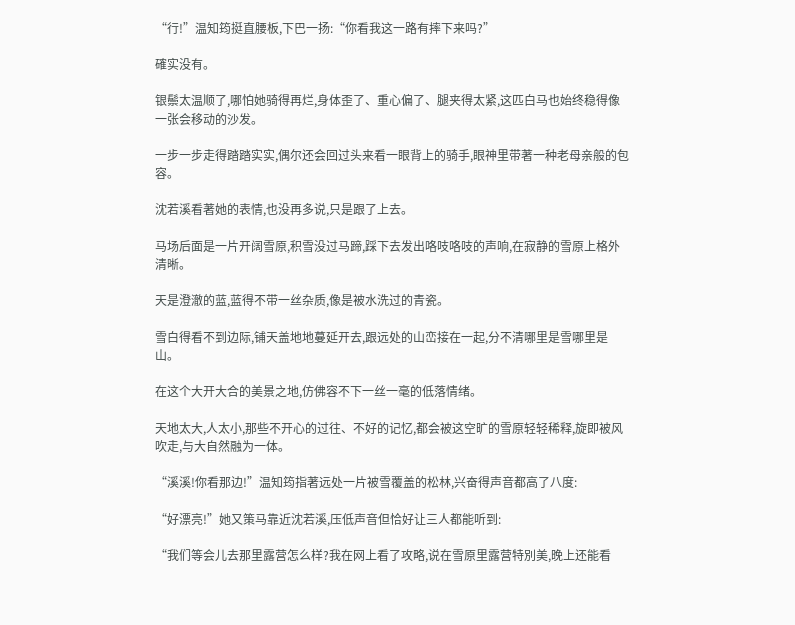“行!”温知筠挺直腰板,下巴一扬:“你看我这一路有摔下来吗?”

確实没有。

银鬃太温顺了,哪怕她骑得再烂,身体歪了、重心偏了、腿夹得太紧,这匹白马也始终稳得像一张会移动的沙发。

一步一步走得踏踏实实,偶尔还会回过头来看一眼背上的骑手,眼神里带著一种老母亲般的包容。

沈若溪看著她的表情,也没再多说,只是跟了上去。

马场后面是一片开阔雪原,积雪没过马蹄,踩下去发出咯吱咯吱的声响,在寂静的雪原上格外清晰。

天是澄澈的蓝,蓝得不带一丝杂质,像是被水洗过的青瓷。

雪白得看不到边际,铺天盖地地蔓延开去,跟远处的山峦接在一起,分不清哪里是雪哪里是山。

在这个大开大合的美景之地,仿佛容不下一丝一毫的低落情绪。

天地太大,人太小,那些不开心的过往、不好的记忆,都会被这空旷的雪原轻轻稀释,旋即被风吹走,与大自然融为一体。

“溪溪!你看那边!”温知筠指著远处一片被雪覆盖的松林,兴奋得声音都高了八度:

“好漂亮!”她又策马靠近沈若溪,压低声音但恰好让三人都能听到:

“我们等会儿去那里露营怎么样?我在网上看了攻略,说在雪原里露营特別美,晚上还能看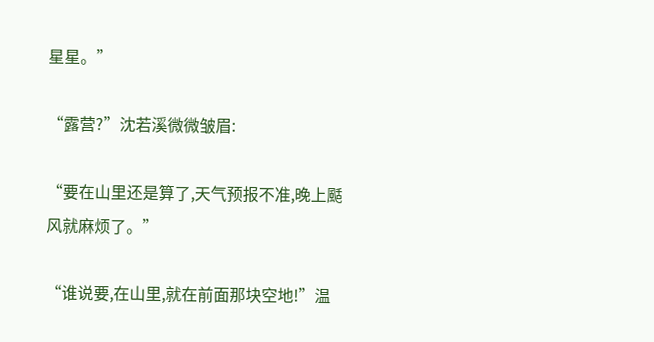星星。”

“露营?”沈若溪微微皱眉:

“要在山里还是算了,天气预报不准,晚上颳风就麻烦了。”

“谁说要,在山里,就在前面那块空地!”温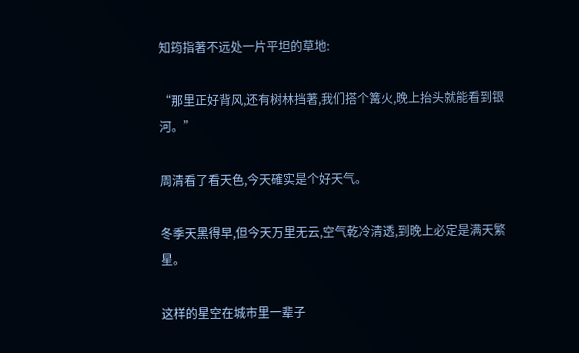知筠指著不远处一片平坦的草地:

“那里正好背风,还有树林挡著,我们搭个篝火,晚上抬头就能看到银河。”

周清看了看天色,今天確实是个好天气。

冬季天黑得早,但今天万里无云,空气乾冷清透,到晚上必定是满天繁星。

这样的星空在城市里一辈子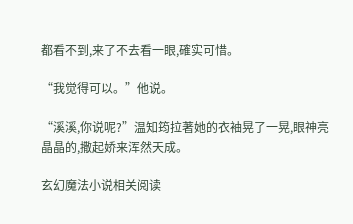都看不到,来了不去看一眼,確实可惜。

“我觉得可以。”他说。

“溪溪,你说呢?”温知筠拉著她的衣袖晃了一晃,眼神亮晶晶的,撒起娇来浑然天成。

玄幻魔法小说相关阅读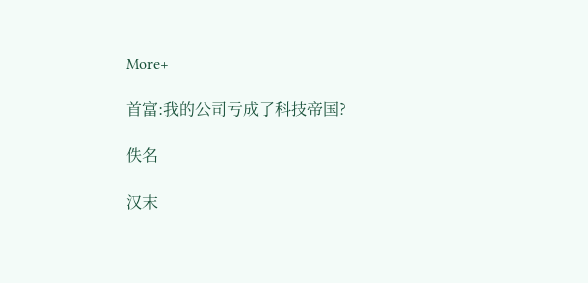More+

首富:我的公司亏成了科技帝国?

佚名

汉末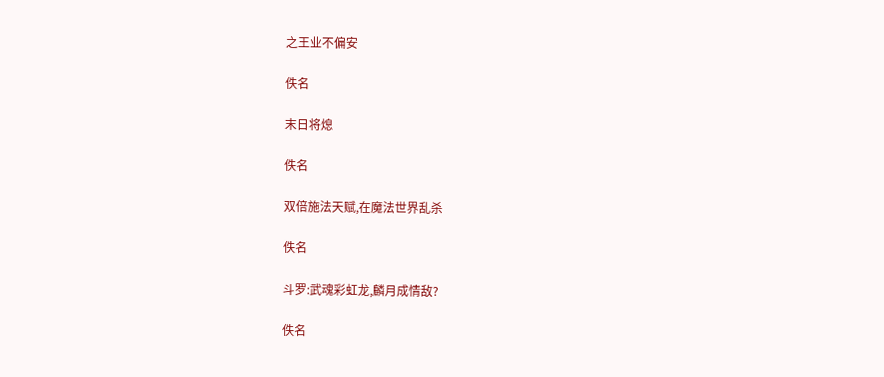之王业不偏安

佚名

末日将熄

佚名

双倍施法天赋,在魔法世界乱杀

佚名

斗罗:武魂彩虹龙,麟月成情敌?

佚名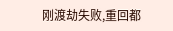刚渡劫失败,重回都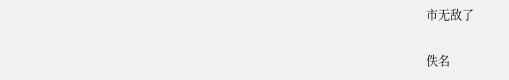市无敌了

佚名